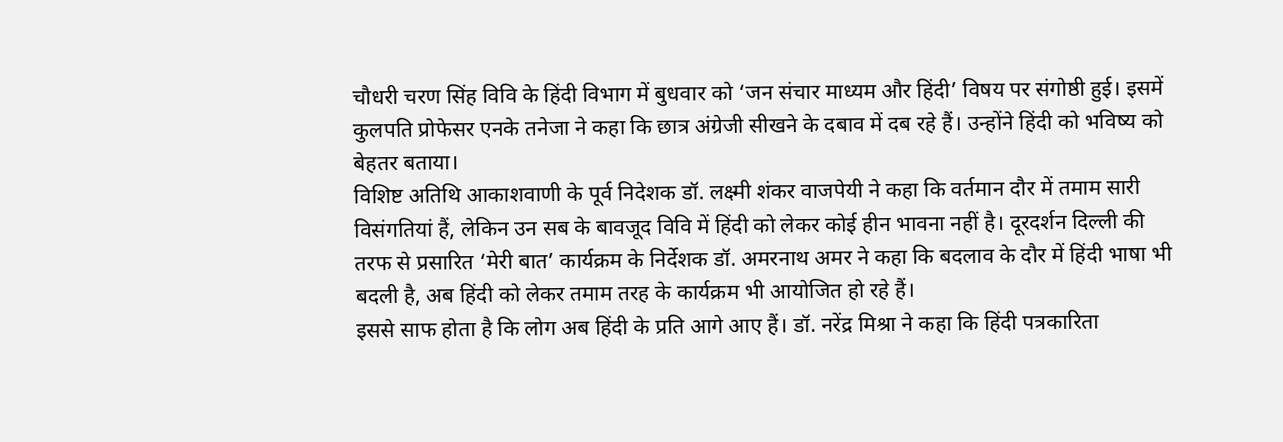चौधरी चरण सिंह विवि के हिंदी विभाग में बुधवार को ‘जन संचार माध्यम और हिंदी’ विषय पर संगोष्ठी हुई। इसमें कुलपति प्रोफेसर एनके तनेजा ने कहा कि छात्र अंग्रेजी सीखने के दबाव में दब रहे हैं। उन्होंने हिंदी को भविष्य को बेहतर बताया।
विशिष्ट अतिथि आकाशवाणी के पूर्व निदेशक डॉ. लक्ष्मी शंकर वाजपेयी ने कहा कि वर्तमान दौर में तमाम सारी विसंगतियां हैं, लेकिन उन सब के बावजूद विवि में हिंदी को लेकर कोई हीन भावना नहीं है। दूरदर्शन दिल्ली की तरफ से प्रसारित ‘मेरी बात’ कार्यक्रम के निर्देशक डॉ. अमरनाथ अमर ने कहा कि बदलाव के दौर में हिंदी भाषा भी बदली है, अब हिंदी को लेकर तमाम तरह के कार्यक्रम भी आयोजित हो रहे हैं।
इससे साफ होता है कि लोग अब हिंदी के प्रति आगे आए हैं। डॉ. नरेंद्र मिश्रा ने कहा कि हिंदी पत्रकारिता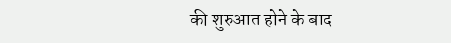की शुरुआत होने के बाद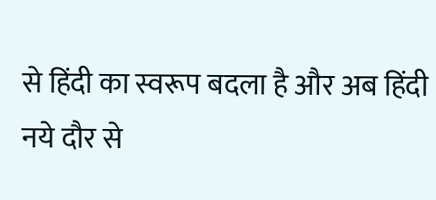से हिंदी का स्वरूप बदला है और अब हिंदी नये दौर से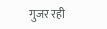गुजर रही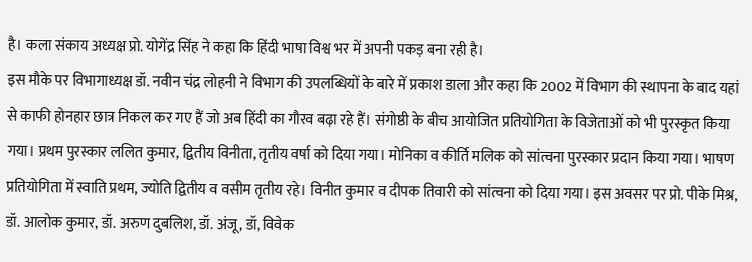है। कला संकाय अध्यक्ष प्रो. योगेंद्र सिंह ने कहा कि हिंदी भाषा विश्व भर में अपनी पकड़ बना रही है।
इस मौके पर विभागाध्यक्ष डॉ. नवीन चंद्र लोहनी ने विभाग की उपलब्धियों के बारे में प्रकाश डाला और कहा कि 2002 में विभाग की स्थापना के बाद यहां से काफी होनहार छात्र निकल कर गए हैं जो अब हिंदी का गौरव बढ़ा रहे हैं। संगोष्ठी के बीच आयोजित प्रतियोगिता के विजेताओं को भी पुरस्कृत किया गया। प्रथम पुरस्कार ललित कुमार, द्वितीय विनीता, तृतीय वर्षा को दिया गया। मोनिका व कीर्ति मलिक को सांत्वना पुरस्कार प्रदान किया गया। भाषण प्रतियोगिता में स्वाति प्रथम, ज्योति द्वितीय व वसीम तृतीय रहे। विनीत कुमार व दीपक तिवारी को सांत्वना को दिया गया। इस अवसर पर प्रो. पीके मिश्र, डॉ. आलोक कुमार, डॉ. अरुण दुबलिश, डॉ. अंजू, डॉ, विवेक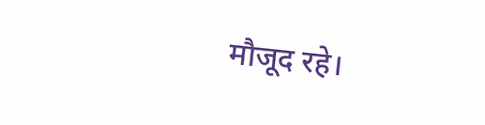मौजूद रहे।